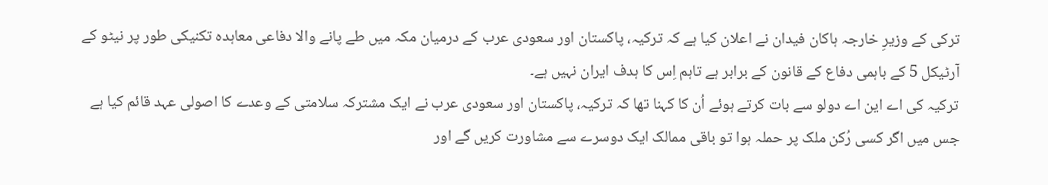ترکی کے وزیرِ خارجہ ہاکان فیدان نے اعلان کیا ہے کہ ترکیہ، پاکستان اور سعودی عرب کے درمیان مکہ میں طے پانے والا دفاعی معاہدہ تکنیکی طور پر نیٹو کے آرٹیکل 5 کے باہمی دفاع کے قانون کے برابر ہے تاہم اِس کا ہدف ایران نہیں ہے۔
ترکیہ کی اے این اے دولو سے بات کرتے ہوئے اُن کا کہنا تھا کہ ترکیہ، پاکستان اور سعودی عرب نے ایک مشترکہ سلامتی کے وعدے کا اصولی عہد قائم کیا ہے جس میں اگر کسی رُکن ملک پر حملہ ہوا تو باقی ممالک ایک دوسرے سے مشاورت کریں گے اور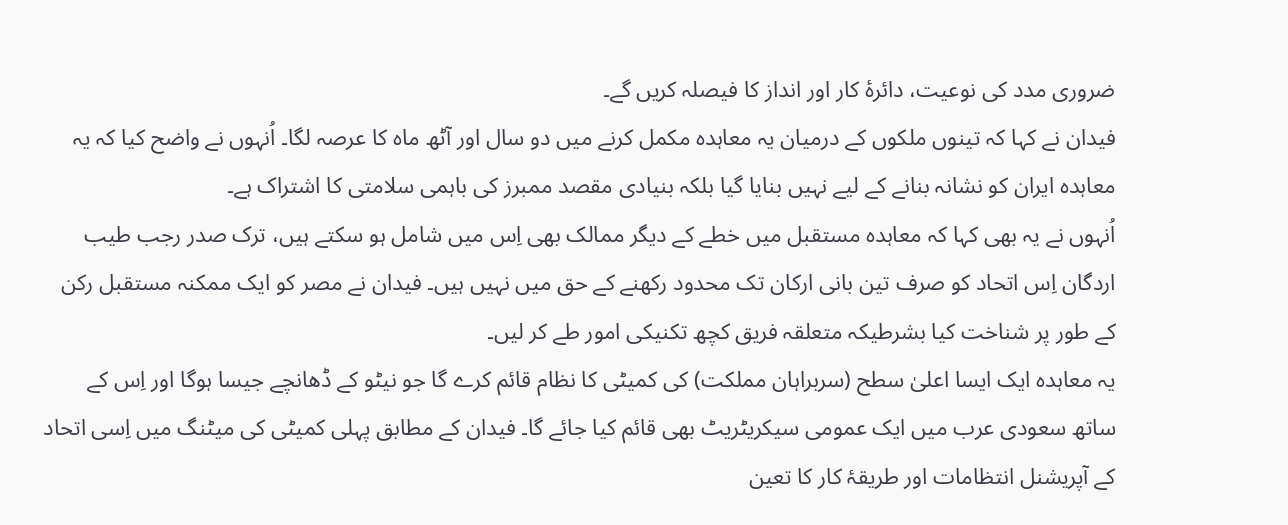ضروری مدد کی نوعیت، دائرۂ کار اور انداز کا فیصلہ کریں گے۔
فیدان نے کہا کہ تینوں ملکوں کے درمیان یہ معاہدہ مکمل کرنے میں دو سال اور آٹھ ماہ کا عرصہ لگا۔ اُنہوں نے واضح کیا کہ یہ معاہدہ ایران کو نشانہ بنانے کے لیے نہیں بنایا گیا بلکہ بنیادی مقصد ممبرز کی باہمی سلامتی کا اشتراک ہے۔
اُنہوں نے یہ بھی کہا کہ معاہدہ مستقبل میں خطے کے دیگر ممالک بھی اِس میں شامل ہو سکتے ہیں، ترک صدر رجب طیب اردگان اِس اتحاد کو صرف تین بانی ارکان تک محدود رکھنے کے حق میں نہیں ہیں۔ فیدان نے مصر کو ایک ممکنہ مستقبل رکن کے طور پر شناخت کیا بشرطیکہ متعلقہ فریق کچھ تکنیکی امور طے کر لیں۔
یہ معاہدہ ایک ایسا اعلیٰ سطح (سربراہان مملکت) کی کمیٹی کا نظام قائم کرے گا جو نیٹو کے ڈھانچے جیسا ہوگا اور اِس کے ساتھ سعودی عرب میں ایک عمومی سیکریٹریٹ بھی قائم کیا جائے گا۔ فیدان کے مطابق پہلی کمیٹی کی میٹنگ میں اِسی اتحاد کے آپریشنل انتظامات اور طریقۂ کار کا تعین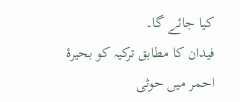کیا جائے گا۔
فیدان کا مطابق ترکیہ کو بحیرۂ احمر میں حوثی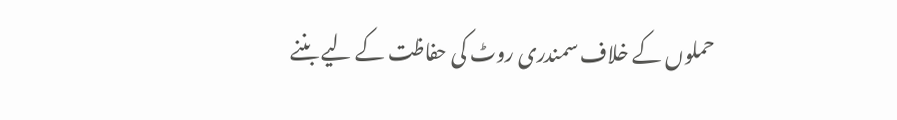حملوں کے خلاف سمندری روٹ کی حفاظت کے لیے بننے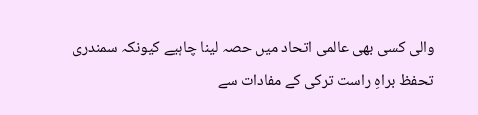والی کسی بھی عالمی اتحاد میں حصہ لینا چاہیے کیونکہ سمندری تحفظ براہِ راست ترکی کے مفادات سے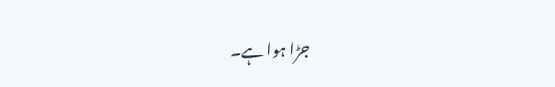جڑا ہوا ہے۔